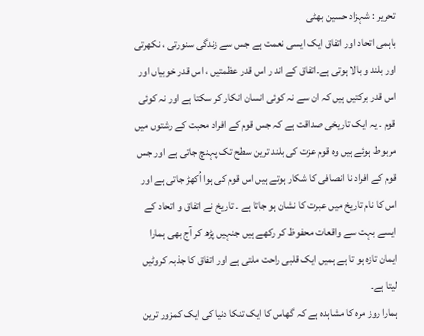تحریر : شہزاد حسین بھٹی
باہمی اتحاد اور اتفاق ایک ایسی نعمت ہے جس سے زندگی سنورتی ، نکھرتی اور بلند و بالا ہوتی ہے۔اتفاق کے اند ر اس قدر عظمتیں ، اس قدر خوبیاں اور اس قدر برکتیں ہیں کہ ان سے نہ کوئی انسان انکار کر سکتا ہے اور نہ کوئی قوم ۔ یہ ایک تاریخی صداقت ہے کہ جس قوم کے افراد محبت کے رشتوں میں مربوط ہوئے ہیں وہ قوم عزت کی بلند ترین سطح تک پہنچ جاتی ہے اور جس قوم کے افراد نا انصافی کا شکار ہوتے ہیں اس قوم کی ہوا اُکھڑ جاتی ہے اور اس کا نام تاریخ میں عبرت کا نشان ہو جاتا ہے ۔ تاریخ نے اتفاق و اتحاد کے ایسے بہت سے واقعات محفوظ کر رکھے ہیں جنہیں پڑھ کر آج بھی ہمارا ایمان تازہ ہو تا ہے ہمیں ایک قلبی راحت ملتی ہے اور اتفاق کا جذبہ کروٹیں لیتا ہے۔
ہمارا روز مرہ کا مشاہدہ ہے کہ گھاس کا ایک تنکا دنیا کی ایک کمزور ترین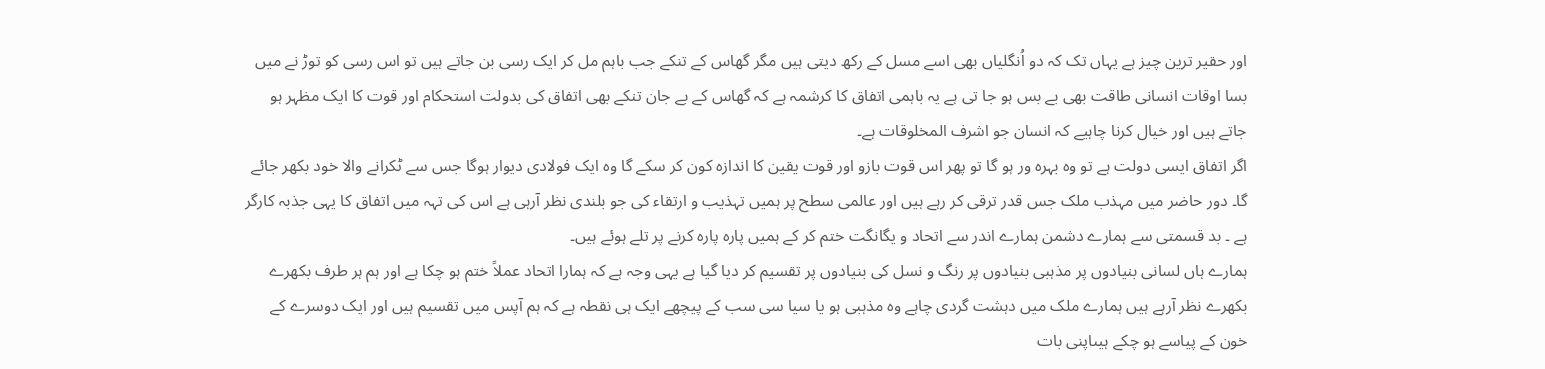اور حقیر ترین چیز ہے یہاں تک کہ دو اُنگلیاں بھی اسے مسل کے رکھ دیتی ہیں مگر گھاس کے تنکے جب باہم مل کر ایک رسی بن جاتے ہیں تو اس رسی کو توڑ نے میں بسا اوقات انسانی طاقت بھی بے بس ہو جا تی ہے یہ باہمی اتفاق کا کرشمہ ہے کہ گھاس کے بے جان تنکے بھی اتفاق کی بدولت استحکام اور قوت کا ایک مظہر ہو جاتے ہیں اور خیال کرنا چاہیے کہ انسان جو اشرف المخلوقات ہے۔
اگر اتفاق ایسی دولت ہے تو وہ بہرہ ور ہو گا تو پھر اس قوت بازو اور قوت یقین کا اندازہ کون کر سکے گا وہ ایک فولادی دیوار ہوگا جس سے ٹکرانے والا خود بکھر جائے گا۔ دور حاضر میں مہذب ملک جس قدر ترقی کر رہے ہیں اور عالمی سطح پر ہمیں تہذیب و ارتقاء کی جو بلندی نظر آرہی ہے اس کی تہہ میں اتفاق کا یہی جذبہ کارگر ہے ۔ بد قسمتی سے ہمارے دشمن ہمارے اندر سے اتحاد و یگانگت ختم کر کے ہمیں پارہ پارہ کرنے پر تلے ہوئے ہیں۔
ہمارے ہاں لسانی بنیادوں پر مذہبی بنیادوں پر رنگ و نسل کی بنیادوں پر تقسیم کر دیا گیا ہے یہی وجہ ہے کہ ہمارا اتحاد عملاً ختم ہو چکا ہے اور ہم ہر طرف بکھرے بکھرے نظر آرہے ہیں ہمارے ملک میں دہشت گردی چاہے وہ مذہبی ہو یا سیا سی سب کے پیچھے ایک ہی نقطہ ہے کہ ہم آپس میں تقسیم ہیں اور ایک دوسرے کے خون کے پیاسے ہو چکے ہیںاپنی بات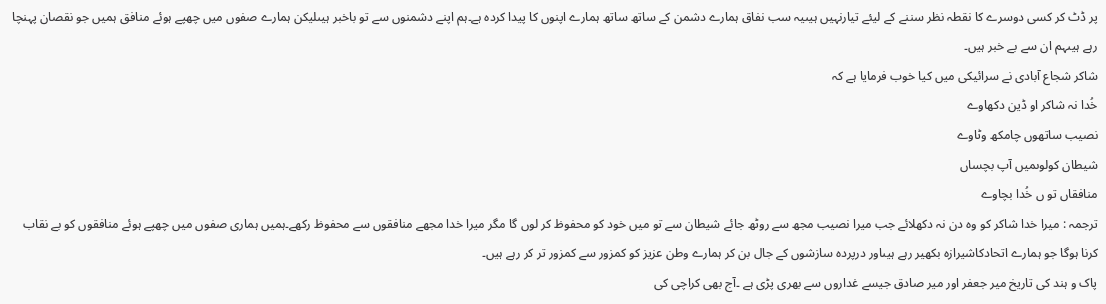پر ڈٹ کر کسی دوسرے کا نقطہ نظر سننے کے لیئے تیارنہیں ہیںیہ سب نفاق ہمارے دشمن کے ساتھ ساتھ ہمارے اپنوں کا پیدا کردہ ہے۔ہم اپنے دشمنوں سے تو باخبر ہیںلیکن ہمارے صفوں میں چھپے ہوئے منافق ہمیں جو نقصان پہنچا رہے ہیںہم ان سے بے خبر ہیں۔
شاکر شجاع آبادی نے سرائیکی میں کیا خوب فرمایا ہے کہ
خُدا نہ شاکر او ڈین دکھاوے
نصیب ساتھوں چامکھ وٹاوے
شیطان کولوںمیں آپ بچساں
منافقاں تو ں خُدا بچاوے
ترجمہ : میرا خدا شاکر کو وہ دن نہ دکھلائے جب میرا نصیب مجھ سے روٹھ جائے شیطان سے تو میں خود کو محفوظ کر لوں گا مگر میرا خدا مجھے منافقوں سے محفوظ رکھے۔ہمیں ہماری صفوں میں چھپے ہوئے منافقوں کو بے نقاب کرنا ہوگا جو ہمارے اتحادکاشیرازہ بکھیر رہے ہیںاور درپردہ سازشوں کے جال بن کر ہمارے وطن عزیز کو کمزور سے کمزور تر کر رہے ہیں۔
پاک و ہند کی تاریخ میر جعفر اور میر صادق جیسے غداروں سے بھری پڑی ہے ۔آج بھی کراچی کی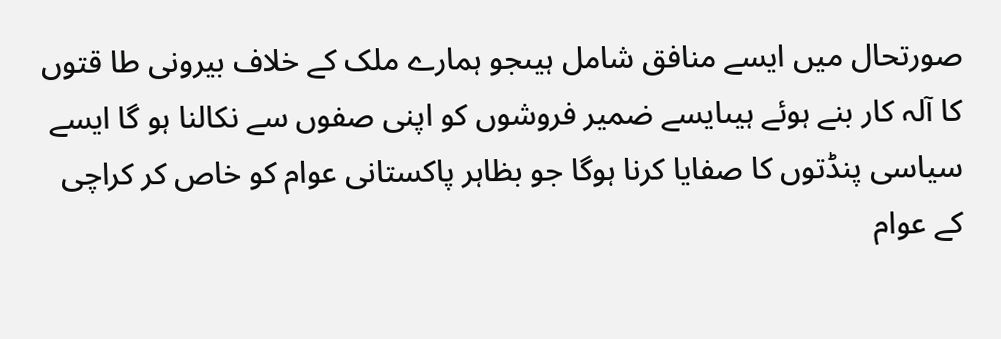صورتحال میں ایسے منافق شامل ہیںجو ہمارے ملک کے خلاف بیرونی طا قتوں کا آلہ کار بنے ہوئے ہیںایسے ضمیر فروشوں کو اپنی صفوں سے نکالنا ہو گا ایسے سیاسی پنڈتوں کا صفایا کرنا ہوگا جو بظاہر پاکستانی عوام کو خاص کر کراچی کے عوام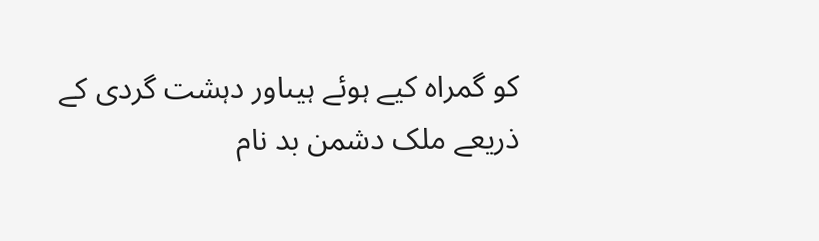کو گمراہ کیے ہوئے ہیںاور دہشت گردی کے ذریعے ملک دشمن بد نام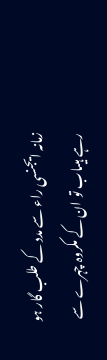زمانہ ایجنسی راء سے مدد کے طلب گار ہو رہے ہیںاب تو ان کے مکروہ چہرے سے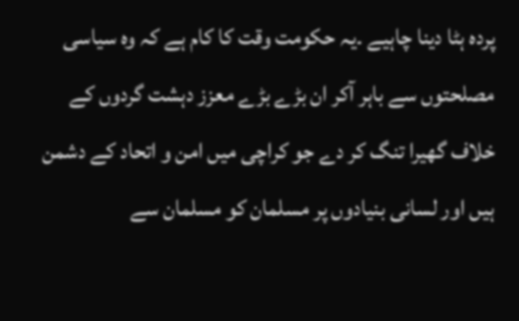پردہ ہٹا دینا چاہیے ۔یہ حکومت وقت کا کام ہے کہ وہ سیاسی مصلحتوں سے باہر آکر ان بڑے بڑے معزز دہشت گردوں کے خلاف گھیرا تنگ کر دے جو کراچی میں امن و اتحاد کے دشمن ہیں اور لسانی بنیادوں پر مسلمان کو مسلمان سے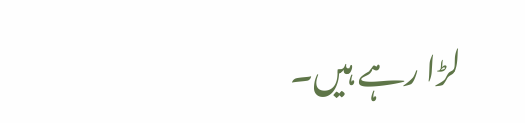لڑا رہے ہیں۔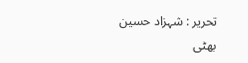تحریر : شہزاد حسین بھٹی